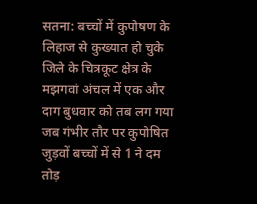सतना: बच्चों में कुपोषण के लिहाज से कुख्यात हो चुके जिले के चित्रकूट क्षेत्र के मझगवां अंचल में एक और दाग बुधवार को तब लग गया जब गंभीर तौर पर कुपोषित जुड़वों बच्चों में से 1 ने दम तोड़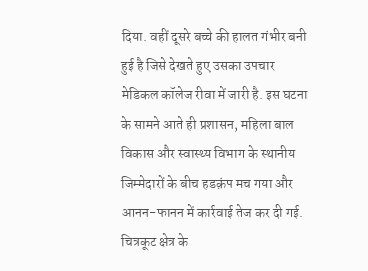दिया. वहीं दूसरे बच्चे की हालत गंभीर बनी हुई है जिसे देखते हुए उसका उपचार मेडिकल कॉलेज रीवा में जारी है. इस घटना के सामने आते ही प्रशासन, महिला बाल विकास और स्वास्थ्य विभाग के स्थानीय जिम्मेदारों के बीच हडक़ंप मच गया और आनन-फानन में कार्रवाई तेज कर दी गई.
चित्रकूट क्षेत्र के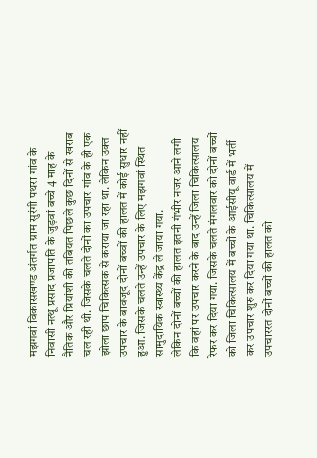मझगवां विकासखण्ड अंतर्गत ग्राम सुरंगी पथरा गांव के निवासी नत्थू प्रसाद प्रजापति के जुड़वां बच्चे 4 माह के नैतिक और प्रियांशी की तबियत पिछले कुछ दिनों से खराब चल रही थी. जिसके चलते दोनों का उपचार गांव के ही एक झोला छाप चिकित्सक से कराया जा रहा था. लेकिन उक्त उपचार के बावजूद दोनों बच्वों की हालत में कोई सुधार नहीं हुआ. जिसके चलते उन्हें उपचार के लिए मझगवां स्थित सामुदायिक स्वास्थ्य केंद्र ले जाया गया.
लेकिन दोनों बच्चों की हालत इतनी गंभीर नजर आने लगी कि वहां पर उपचार करने के बाद उन्हें जिला चिकित्सालय रेफर कर दिया गया. जिसके चलते मंगलवार को दोनों बच्चों को जिला चिकित्सालय में बच्चों के आईसीयू वार्ड में भर्ती कर उपचार शुरु कर दिया गया था. चिकित्सालय में उपचाररत दोनों बच्चों की हालत को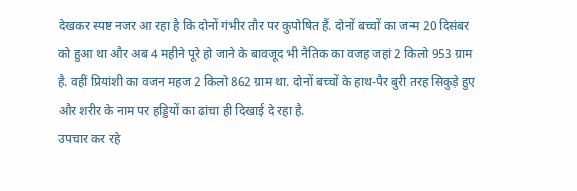देखकर स्पष्ट नजर आ रहा है कि दोनों गंभीर तौर पर कुपोषित हैं. दोनों बच्चों का जन्म 20 दिसंबर को हुआ था और अब 4 महीने पूरे हो जाने के बावजूद भी नैतिक का वजह जहां 2 किलो 953 ग्राम है. वहीं प्रियांशी का वजन महज 2 किलो 862 ग्राम था. दोनों बच्चों के हाथ-पैर बुरी तरह सिकुड़े हुए और शरीर के नाम पर हड्डियों का ढांचा ही दिखाई दे रहा है.
उपचार कर रहे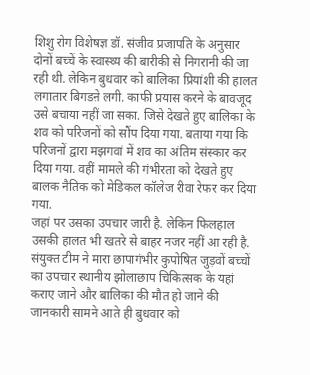शिशु रोग विशेषज्ञ डॉ. संजीव प्रजापति के अनुसार दोनों बच्चें के स्वास्थ्य की बारीकी से निगरानी की जा रही थी. लेकिन बुधवार को बालिका प्रियांशी की हालत लगातार बिगडऩे लगी. काफी प्रयास करने के बावजूद उसे बचाया नहीं जा सका. जिसे देखते हुए बालिका के शव को परिजनों को सौंप दिया गया. बताया गया कि परिजनों द्वारा मझगवां में शव का अंतिम संस्कार कर दिया गया. वहीं मामले की गंभीरता को देखते हुए बालक नैतिक को मेडिकल कॉलेज रीवा रेफर कर दिया गया.
जहां पर उसका उपचार जारी है. लेकिन फिलहाल उसकी हालत भी खतरे से बाहर नजर नहीं आ रही है. संयुक्त टीम ने मारा छापागंभीर कुपोषित जुड़वों बच्चों का उपचार स्थानीय झोलाछाप चिकित्सक के यहां कराए जाने और बालिका की मौत हो जाने की जानकारी सामने आते ही बुधवार को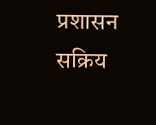प्रशासन सक्रिय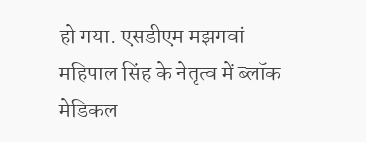हो गया. एसडीएम मझगवां महिपाल सिंह के नेतृत्व में ब्लॉक मेडिकल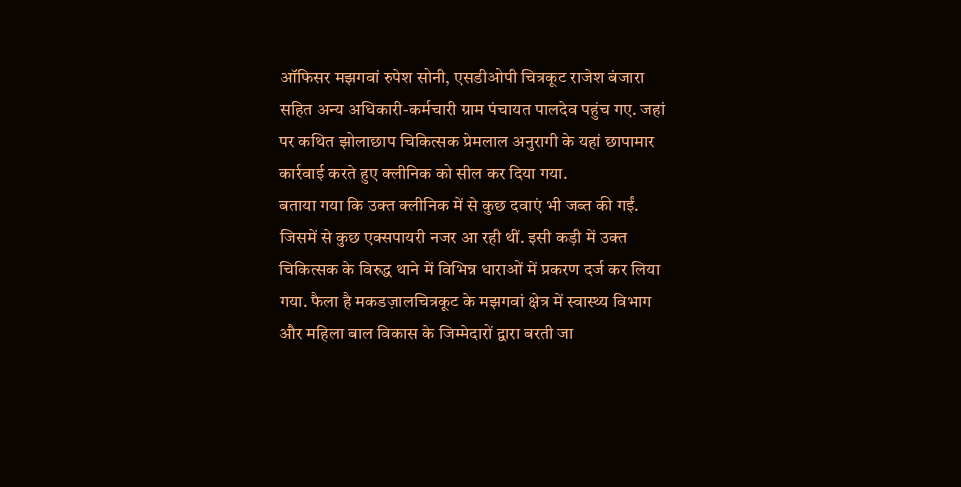ऑफिसर मझगवां रुपेश सोनी, एसडीओपी चित्रकूट राजेश बंजारा सहित अन्य अधिकारी-कर्मचारी ग्राम पंचायत पालदेव पहुंच गए. जहां पर कथित झोलाछाप चिकित्सक प्रेमलाल अनुरागी के यहां छापामार कार्रवाई करते हुए क्लीनिक को सील कर दिया गया.
बताया गया कि उक्त क्लीनिक में से कुछ दवाएं भी जब्त की गईं. जिसमें से कुछ एक्सपायरी नजर आ रही थीं. इसी कड़ी में उक्त चिकित्सक के विरुद्ध थाने में विभिन्न धाराओं में प्रकरण दर्ज कर लिया गया. फैला है मकडज़ालचित्रकूट के मझगवां क्षेत्र में स्वास्थ्य विभाग और महिला बाल विकास के जिम्मेदारों द्वारा बरती जा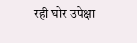रही घोर उपेक्षा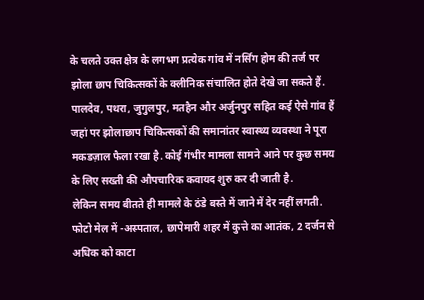के चलते उक्त क्षेत्र के लगभग प्रत्येक गांव में नर्सिंग होम की तर्ज पर झोला छाप चिकित्सकों के क्लीनिक संचालित होते देखे जा सकते हैं. पालदेव, पथरा, जुगुलपुर, मतहैन और अर्जुनपुर सहित कई ऐसे गांव हैं जहां पर झोलाछाप चिकित्सकों की समानांतर स्वास्थ्य व्यवस्था ने पूरा मकडज़ाल फैला रखा है. कोई गंभीर मामला सामने आने पर कुछ समय के लिए सख्ती की औपचारिक कवायद शुरु कर दी जाती है.
लेकिन समय बीतते ही मामले के ठंडे बस्ते में जाने में देर नहीं लगती. फोटो मेल में -अस्पताल, छापेमारी शहर में कुत्ते का आतंक, 2 दर्जन से अधिक को काटा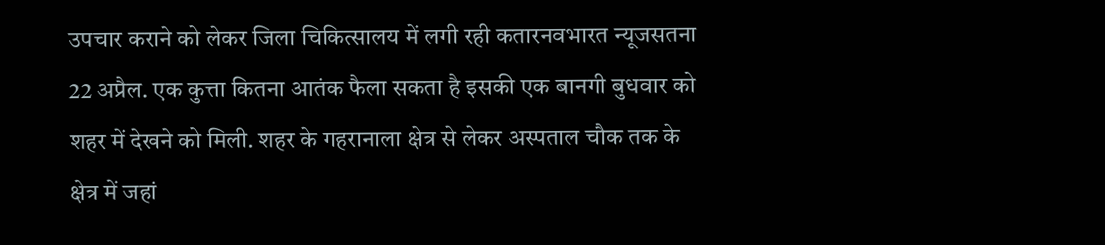उपचार कराने को लेकर जिला चिकित्सालय में लगी रही कतारनवभारत न्यूजसतना 22 अप्रैल. एक कुत्ता कितना आतंक फैला सकता है इसकी एक बानगी बुधवार को शहर में देखने को मिली. शहर के गहरानाला क्षेत्र से लेकर अस्पताल चौक तक के क्षेत्र में जहां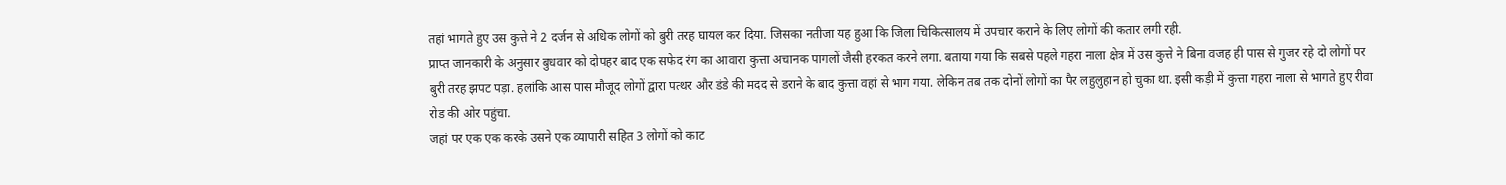तहां भागते हुए उस कुत्ते ने 2 दर्जन से अधिक लोगों को बुरी तरह घायल कर दिया. जिसका नतीजा यह हुआ कि जिला चिकित्सालय में उपचार कराने के लिए लोगों की कतार लगी रही.
प्राप्त जानकारी के अनुसार बुधवार को दोपहर बाद एक सफेद रंग का आवारा कुत्ता अचानक पागलों जैसी हरकत करने लगा. बताया गया कि सबसे पहले गहरा नाला क्षेत्र में उस कुत्ते ने बिना वजह ही पास से गुजर रहे दो लोगों पर बुरी तरह झपट पड़ा. हलांकि आस पास मौजूद लोगों द्वारा पत्थर और डंडे की मदद से डराने के बाद कुत्ता वहां से भाग गया. लेकिन तब तक दोनों लोगों का पैर लहुलुहान हो चुका था. इसी कड़ी में कुत्ता गहरा नाला से भागते हुए रीवा रोड की ओर पहुंचा.
जहां पर एक एक करके उसने एक व्यापारी सहित 3 लोगों को काट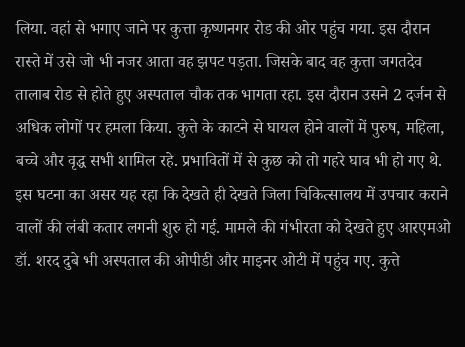लिया. वहां से भगाए जाने पर कुत्ता कृष्णनगर रोड की ओर पहुंच गया. इस दौरान रास्ते में उसे जो भी नजर आता वह झपट पड़ता. जिसके बाद वह कुत्ता जगतदेव तालाब रोड से होते हुए अस्पताल चौक तक भागता रहा. इस दौरान उसने 2 दर्जन से अधिक लोगों पर हमला किया. कुत्ते के काटने से घायल होने वालों में पुरुष, महिला, बच्चे और वृद्ध सभी शामिल रहे. प्रभावितों में से कुछ को तो गहरे घाव भी हो गए थे.
इस घटना का असर यह रहा कि देखते ही देखते जिला चिकित्सालय में उपचार कराने वालों की लंबी कतार लगनी शुरु हो गई. मामले की गंभीरता को देखते हुए आरएमओ डॉ. शरद दुबे भी अस्पताल की ओपीडी और माइनर ओटी में पहुंच गए. कुत्ते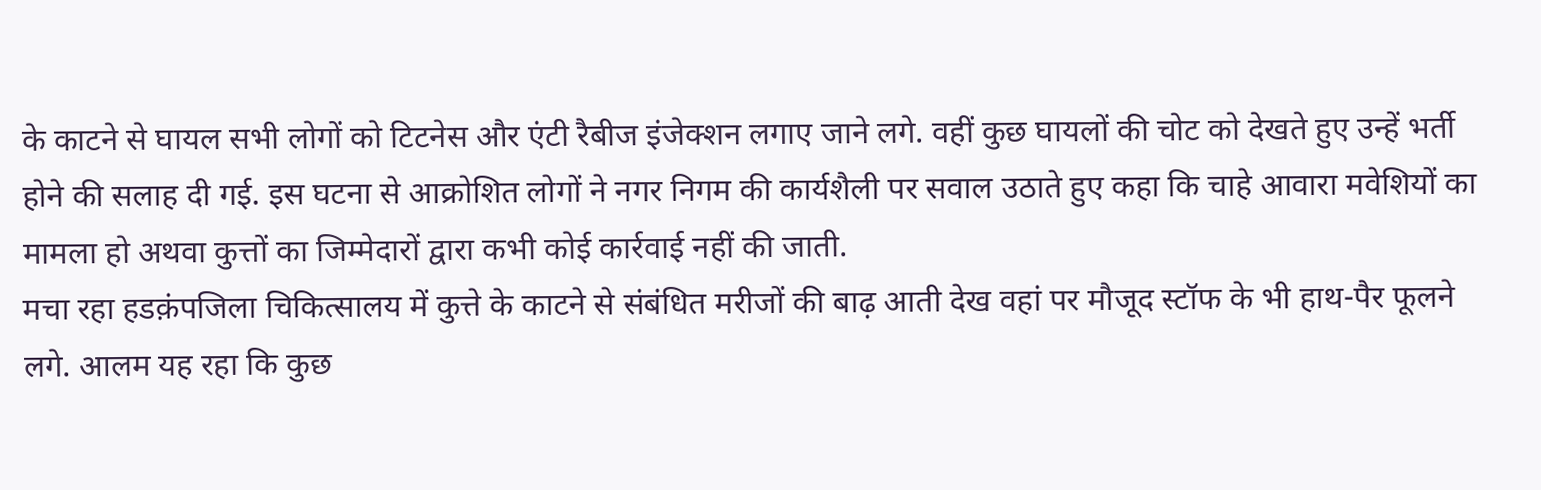के काटने से घायल सभी लोगों को टिटनेस और एंटी रैबीज इंजेक्शन लगाए जाने लगे. वहीं कुछ घायलों की चोट को देखते हुए उन्हें भर्ती होने की सलाह दी गई. इस घटना से आक्रोशित लोगों ने नगर निगम की कार्यशैली पर सवाल उठाते हुए कहा कि चाहे आवारा मवेशियों का मामला हो अथवा कुत्तों का जिम्मेदारों द्वारा कभी कोई कार्रवाई नहीं की जाती.
मचा रहा हडक़ंपजिला चिकित्सालय में कुत्ते के काटने से संबंधित मरीजों की बाढ़ आती देख वहां पर मौजूद स्टॉफ के भी हाथ-पैर फूलने लगे. आलम यह रहा कि कुछ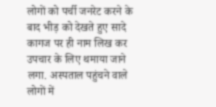लोगों को पर्ची जनरेट करने के बाद भीड़ को देखते हुए सादे कागज पर ही नाम लिख कर उपचार के लिए थमाया जाने लगा. अस्पताल पहुंचने वाले लोगों में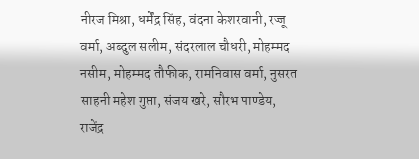नीरज मिश्रा, धर्मेंद्र सिंह, वंदना केशरवानी, रज्जू वर्मा, अब्दुल सलीम, संदरलाल चौधरी, मोहम्मद नसीम, मोहम्मद तौफीक, रामनिवास वर्मा, नुसरत साहनी महेश गुप्ता, संजय खरे, सौरभ पाण्डेय, राजेंद्र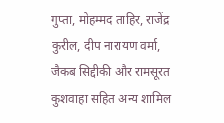गुप्ता, मोहम्मद ताहिर, राजेंद्र कुरील, दीप नारायण वर्मा, जैकब सिद्दीकी और रामसूरत कुशवाहा सहित अन्य शामिल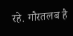रहे. गौरतलब है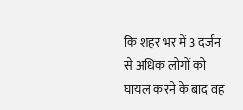कि शहर भर में 3 दर्जन से अधिक लोगों को घायल करने के बाद वह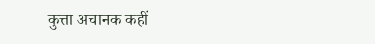कुत्ता अचानक कहीं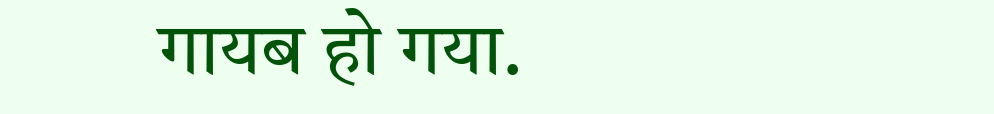गायब हो गया.